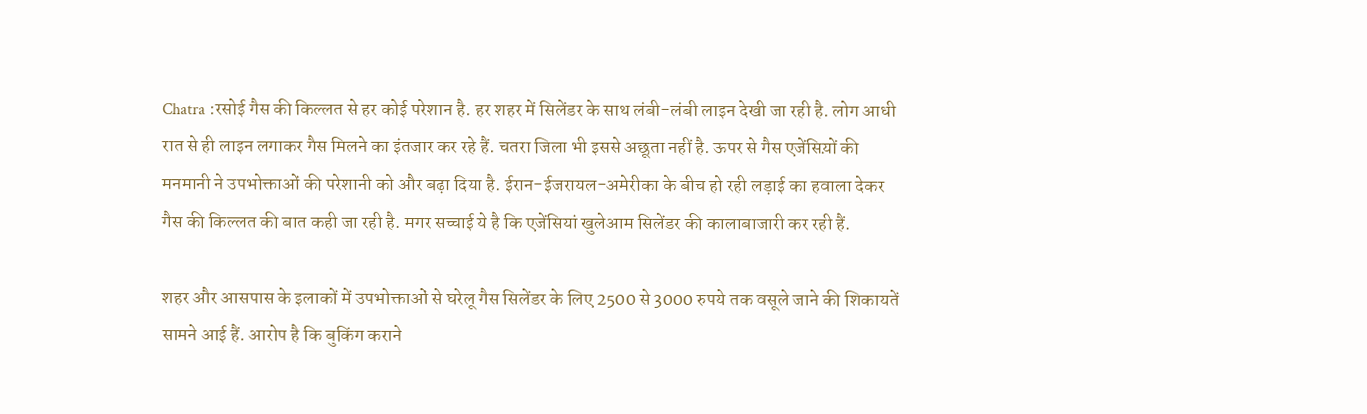Chatra :रसोई गैस की किल्लत से हर कोई परेशान है. हर शहर में सिलेंडर के साथ लंबी-लंबी लाइन देखी जा रही है. लोग आधी रात से ही लाइन लगाकर गैस मिलने का इंतजार कर रहे हैं. चतरा जिला भी इससे अछूता नहीं है. ऊपर से गैस एजेंसिय़ों की मनमानी ने उपभोक्ताओं की परेशानी को और बढ़ा दिया है. ईरान-ईजरायल-अमेरीका के बीच हो रही लड़ाई का हवाला देकर गैस की किल्लत की बात कही जा रही है. मगर सच्चाई ये है कि एजेंसियां खुलेआम सिलेंडर की कालाबाजारी कर रही हैं.

शहर और आसपास के इलाकों में उपभोक्ताओं से घरेलू गैस सिलेंडर के लिए 2500 से 3000 रुपये तक वसूले जाने की शिकायतें सामने आई हैं. आरोप है कि बुकिंग कराने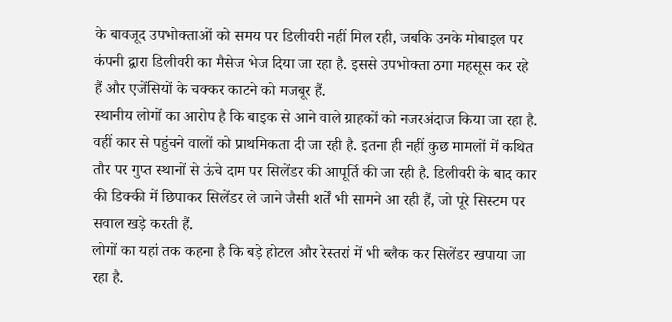के बावजूद उपभोक्ताओं को समय पर डिलीवरी नहीं मिल रही, जबकि उनके मोबाइल पर कंपनी द्वारा डिलीवरी का मैसेज भेज दिया जा रहा है. इससे उपभोक्ता ठगा महसूस कर रहे हैं और एजेंसियों के चक्कर काटने को मजबूर हैं.
स्थानीय लोगों का आरोप है कि बाइक से आने वाले ग्राहकों को नजरअंदाज किया जा रहा है. वहीं कार से पहुंचने वालों को प्राथमिकता दी जा रही है. इतना ही नहीं कुछ मामलों में कथित तौर पर गुप्त स्थानों से ऊंचे दाम पर सिलेंडर की आपूर्ति की जा रही है. डिलीवरी के बाद कार की डिक्की में छिपाकर सिलेंडर ले जाने जैसी शर्तें भी सामने आ रही हैं, जो पूरे सिस्टम पर सवाल खड़े करती हैं.
लोगों का यहां तक कहना है कि बड़े होटल और रेस्तरां में भी ब्लैक कर सिलेंडर खपाया जा रहा है.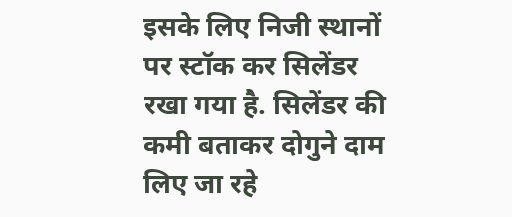इसके लिए निजी स्थानों पर स्टॉक कर सिलेंडर रखा गया है. सिलेंडर की कमी बताकर दोगुने दाम लिए जा रहे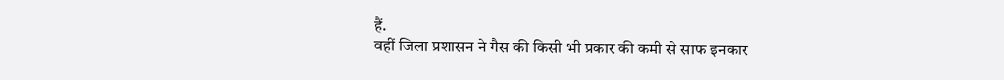हैं.
वहीं जिला प्रशासन ने गैस की किसी भी प्रकार की कमी से साफ इनकार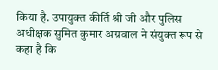किया है. उपायुक्त कीर्ति श्री जी और पुलिस अधीक्षक सुमित कुमार अग्रवाल ने संयुक्त रूप से कहा है कि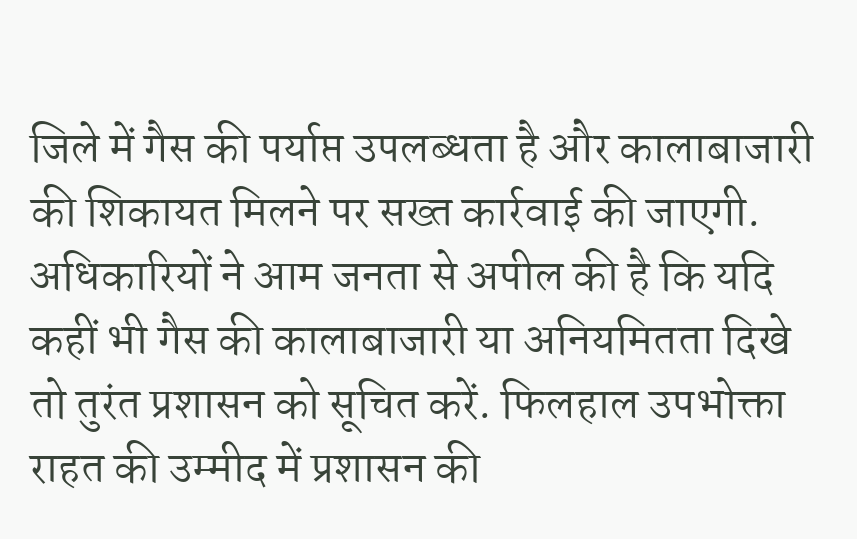जिले में गैस की पर्याप्त उपलब्धता है और कालाबाजारी की शिकायत मिलने पर सख्त कार्रवाई की जाएगी.
अधिकारियों ने आम जनता से अपील की है कि यदि कहीं भी गैस की कालाबाजारी या अनियमितता दिखे तो तुरंत प्रशासन को सूचित करें. फिलहाल उपभोक्ता राहत की उम्मीद में प्रशासन की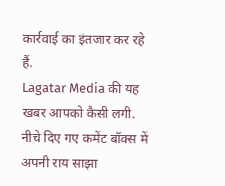कार्रवाई का इंतजार कर रहे हैं.
Lagatar Media की यह खबर आपको कैसी लगी. नीचे दिए गए कमेंट बॉक्स में अपनी राय साझा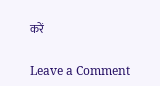करें


Leave a Comment